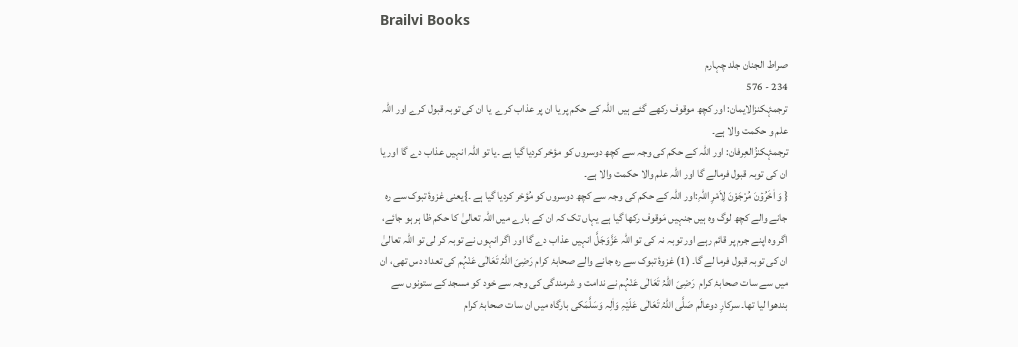Brailvi Books

صراط الجنان جلد چہارم
234 - 576
ترجمۂکنزالایمان: اور کچھ موقوف رکھے گئے ہیں  اللہ کے حکم پر یا ان پر عذاب کرے  یا ان کی توبہ قبول کرے اور اللہ علم و حکمت والا ہے۔
ترجمۂکنزُالعِرفان: اور اللہ کے حکم کی وجہ سے کچھ دوسروں کو مؤخر کردیا گیا ہے ۔یا تو اللہ انہیں عذاب دے گا اور یا ان کی توبہ قبول فرمالے گا اور اللہ علم والا حکمت والا ہے۔
{ وَ اٰخَرُوۡنَ مُرْجَوْنَ لِاَمْرِ اللہِ:اور اللہ کے حکم کی وجہ سے کچھ دوسروں کو مُؤخر کردیا گیا ہے ۔}یعنی غزوۂ تبوک سے رہ جانے والے کچھ لوگ وہ ہیں جنہیں مَوقوف رکھا گیا ہے یہاں تک کہ ان کے بارے میں اللہ تعالیٰ کا حکم ظا ہر ہو جائے، اگر وہ اپنے جرم پر قائم رہے اور توبہ نہ کی تو اللہ عَزَّوَجَلَّ انہیں عذاب دے گا اور اگر انہوں نے توبہ کر لی تو اللہ تعالیٰ ان کی توبہ قبول فرما لے گا۔ (1) غزوۂ تبوک سے رہ جانے والے صحابۂ کرام رَضِیَ اللہُ تَعَالٰی عَنْہُم کی تعداد دس تھی، ان میں سے سات صحابۂ کرام  رَضِیَ اللہُ تَعَالٰی عَنْہُم نے ندامت و شرمندگی کی وجہ سے خود کو مسجد کے ستونوں سے بندھوا لیا تھا۔ سرکارِ دوعالَم صَلَّی اللہُ تَعَالٰی عَلَیْہِ وَاٰلِہ وَسَلَّمَکی بارگاہ میں ان سات صحابۂ کرام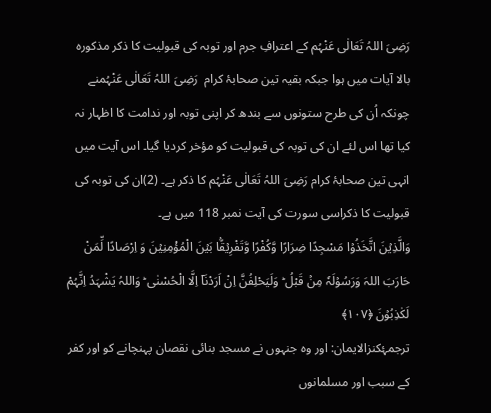رَضِیَ اللہُ تَعَالٰی عَنْہُم کے اعترافِ جرم اور توبہ کی قبولیت کا ذکر مذکورہ بالا آیات میں ہوا جبکہ بقیہ تین صحابۂ کرام  رَضِیَ اللہُ تَعَالٰی عَنْہُمنے چونکہ اُن کی طرح ستونوں سے بندھ کر اپنی توبہ اور ندامت کا اظہار نہ کیا تھا اس لئے ان کی توبہ کی قبولیت کو مؤخر کردیا گیا۔ اس آیت میں انہی تین صحابۂ کرام رَضِیَ اللہُ تَعَالٰی عَنْہُم کا ذکر ہے۔ (2)ان کی توبہ کی قبولیت کا ذکراسی سورت کی آیت نمبر 118 میں ہے۔
وَالَّذِیۡنَ اتَّخَذُوۡا مَسْجِدًا ضِرَارًا وَّکُفْرًا وَّتَفْرِیۡقًۢا بَیۡنَ الْمُؤْمِنِیۡنَ وَ اِرْصَادًا لِّمَنْ حَارَبَ اللہَ وَرَسُوۡلَہٗ مِنۡ قَبْلُ ؕ وَلَیَحْلِفُنَّ اِنْ اَرَدْنَاۤ اِلَّا الْحُسْنٰی ؕ وَاللہُ یَشْہَدُ اِنَّہُمْ لَکٰذِبُوۡنَ ﴿۱۰۷﴾
ترجمۂکنزالایمان: اور وہ جنہوں نے مسجد بنائی نقصان پہنچانے کو اور کفر کے سبب اور مسلمانوں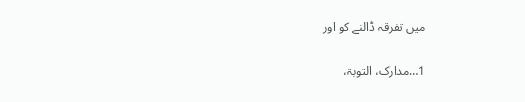میں تفرقہ ڈالنے کو اور

1…مدارک، التوبۃ،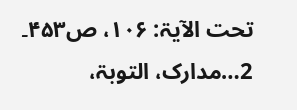تحت الآیۃ: ۱۰۶، ص۴۵۳۔
2…مدارک، التوبۃ،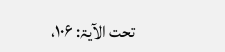تحت الآیۃ: ۱۰۶،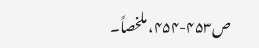ص۴۵۳-۴۵۴، ملخصاً۔